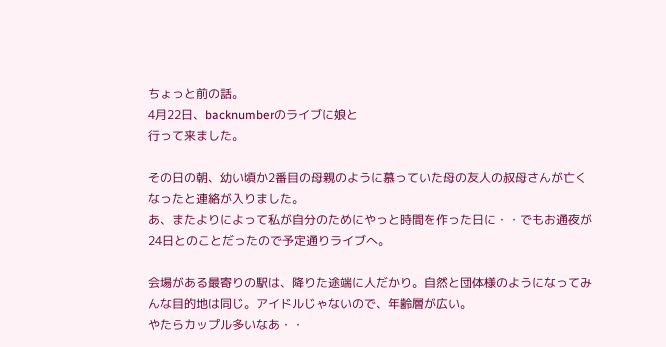ちょっと前の話。
4月22日、backnumberのライブに娘と
行って来ました。

その日の朝、幼い頃か2番目の母親のように慕っていた母の友人の叔母さんが亡くなったと連絡が入りました。
あ、またよりによって私が自分のためにやっと時間を作った日に・・でもお通夜が24日とのことだったので予定通りライブへ。

会場がある最寄りの駅は、降りた途端に人だかり。自然と団体様のようになってみんな目的地は同じ。アイドルじゃないので、年齢層が広い。
やたらカップル多いなあ・・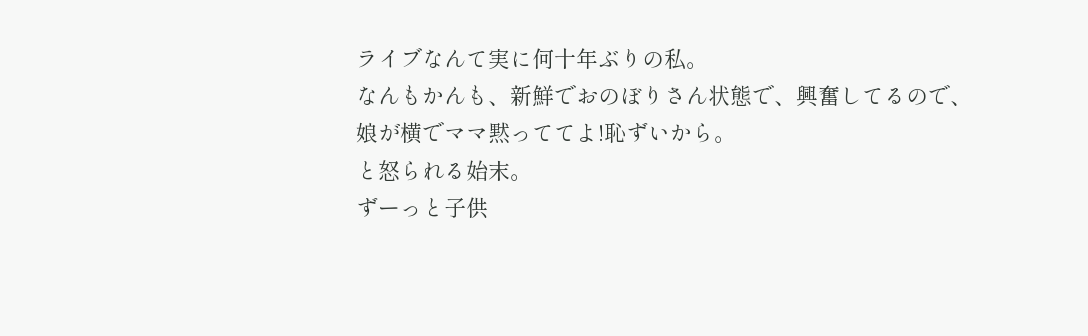ライブなんて実に何十年ぶりの私。
なんもかんも、新鮮でおのぼりさん状態で、興奮してるので、
娘が横でママ黙っててよ!恥ずいから。
と怒られる始末。
ずーっと子供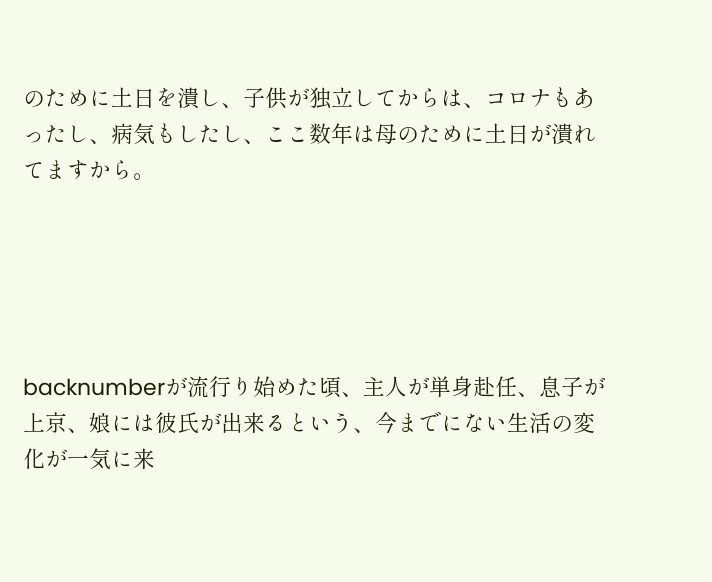のために土日を潰し、子供が独立してからは、コロナもあったし、病気もしたし、ここ数年は母のために土日が潰れてますから。





backnumberが流行り始めた頃、主人が単身赴任、息子が上京、娘には彼氏が出来るという、今までにない生活の変化が一気に来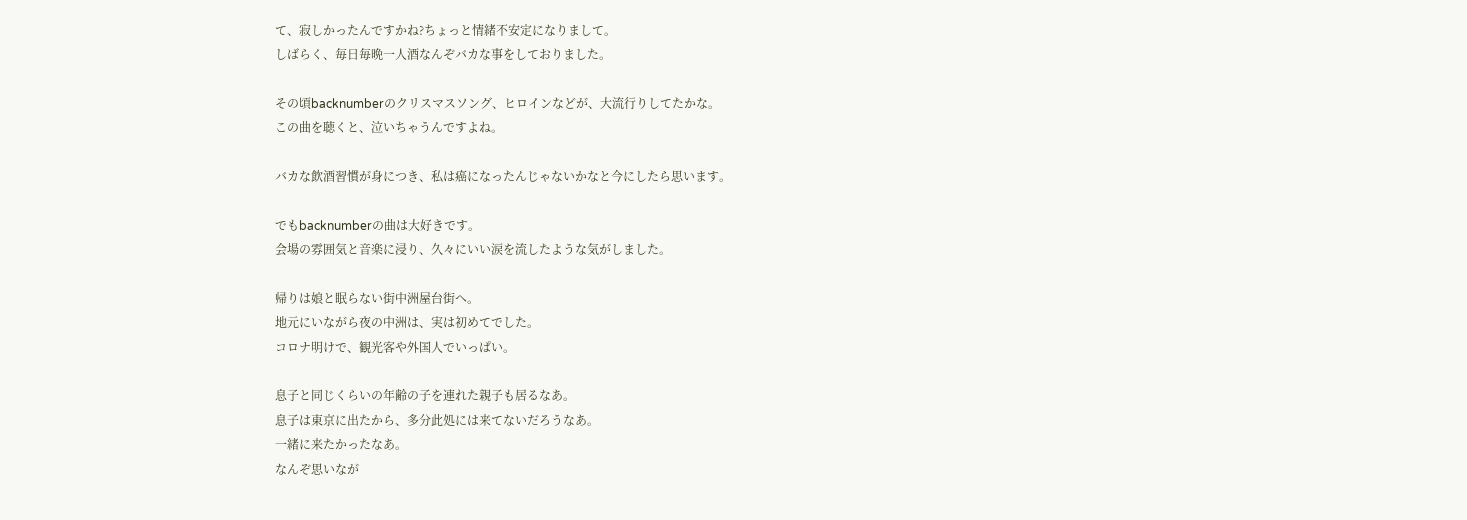て、寂しかったんですかね?ちょっと情緒不安定になりまして。
しばらく、毎日毎晩一人酒なんぞバカな事をしておりました。

その頃backnumberのクリスマスソング、ヒロインなどが、大流行りしてたかな。
この曲を聴くと、泣いちゃうんですよね。

バカな飲酒習慣が身につき、私は癌になったんじゃないかなと今にしたら思います。

でもbacknumberの曲は大好きです。
会場の雰囲気と音楽に浸り、久々にいい涙を流したような気がしました。

帰りは娘と眠らない街中洲屋台街へ。
地元にいながら夜の中洲は、実は初めてでした。
コロナ明けで、観光客や外国人でいっぱい。

息子と同じくらいの年齢の子を連れた親子も居るなあ。
息子は東京に出たから、多分此処には来てないだろうなあ。
一緒に来たかったなあ。
なんぞ思いなが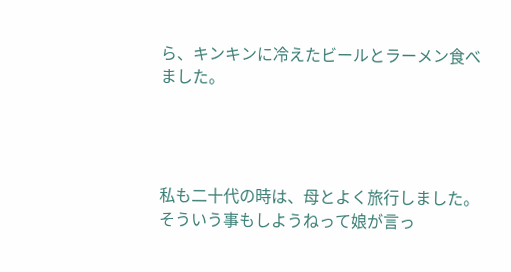ら、キンキンに冷えたビールとラーメン食べました。




私も二十代の時は、母とよく旅行しました。
そういう事もしようねって娘が言っ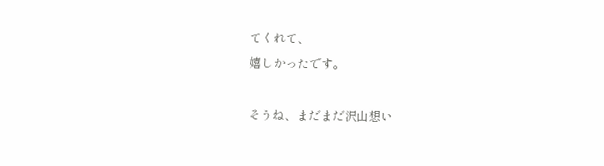てくれて、
嬉しかったです。

そうね、まだまだ沢山想い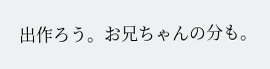出作ろう。お兄ちゃんの分も。